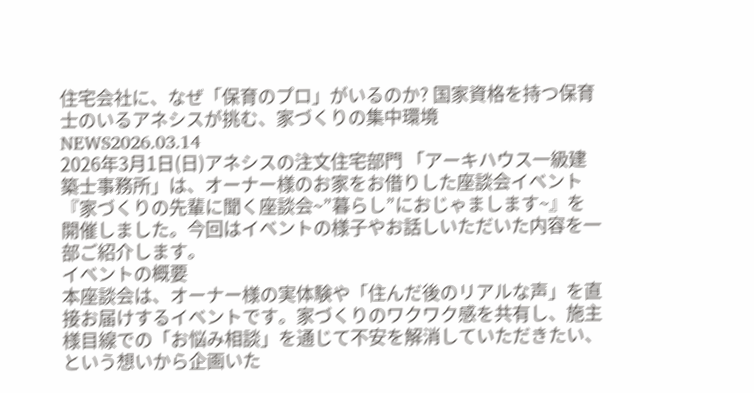住宅会社に、なぜ「保育のプロ」がいるのか? 国家資格を持つ保育士のいるアネシスが挑む、家づくりの集中環境
NEWS2026.03.14
2026年3月1日(日)アネシスの注文住宅部門 「アーキハウス一級建築士事務所」は、オーナー様のお家をお借りした座談会イベント『家づくりの先輩に聞く座談会~”暮らし”におじゃまします~』を開催しました。今回はイベントの様子やお話しいただいた内容を一部ご紹介します。
イベントの概要
本座談会は、オーナー様の実体験や「住んだ後のリアルな声」を直接お届けするイベントです。家づくりのワクワク感を共有し、施主様目線での「お悩み相談」を通じて不安を解消していただきたい、という想いから企画いた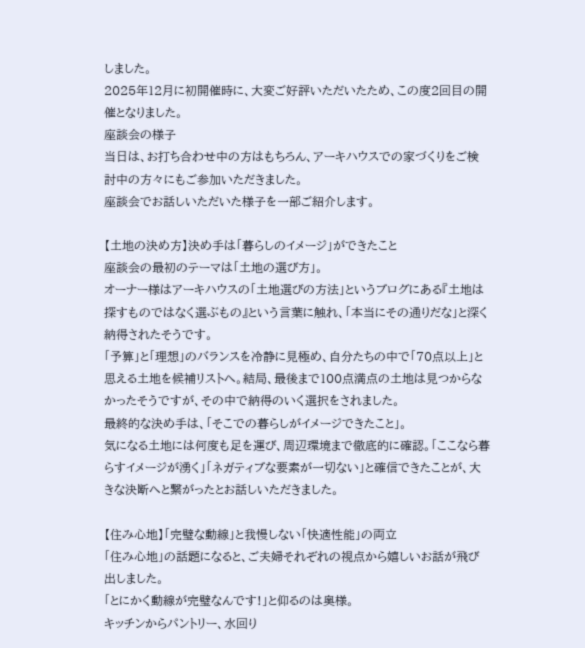しました。
2025年12月に初開催時に、大変ご好評いただいたため、この度2回目の開催となりました。
座談会の様子
当日は、お打ち合わせ中の方はもちろん、アーキハウスでの家づくりをご検討中の方々にもご参加いただきました。
座談会でお話しいただいた様子を一部ご紹介します。

【土地の決め方】決め手は「暮らしのイメージ」ができたこと
座談会の最初のテーマは「土地の選び方」。
オーナー様はアーキハウスの「土地選びの方法」というブログにある『土地は探すものではなく選ぶもの』という言葉に触れ、「本当にその通りだな」と深く納得されたそうです。
「予算」と「理想」のバランスを冷静に見極め、自分たちの中で「70点以上」と思える土地を候補リストへ。結局、最後まで100点満点の土地は見つからなかったそうですが、その中で納得のいく選択をされました。
最終的な決め手は、「そこでの暮らしがイメージできたこと」。
気になる土地には何度も足を運び、周辺環境まで徹底的に確認。「ここなら暮らすイメージが湧く」「ネガティブな要素が一切ない」と確信できたことが、大きな決断へと繋がったとお話しいただきました。

【住み心地】「完璧な動線」と我慢しない「快適性能」の両立
「住み心地」の話題になると、ご夫婦それぞれの視点から嬉しいお話が飛び出しました。
「とにかく動線が完璧なんです!」と仰るのは奥様。
キッチンからパントリー、水回り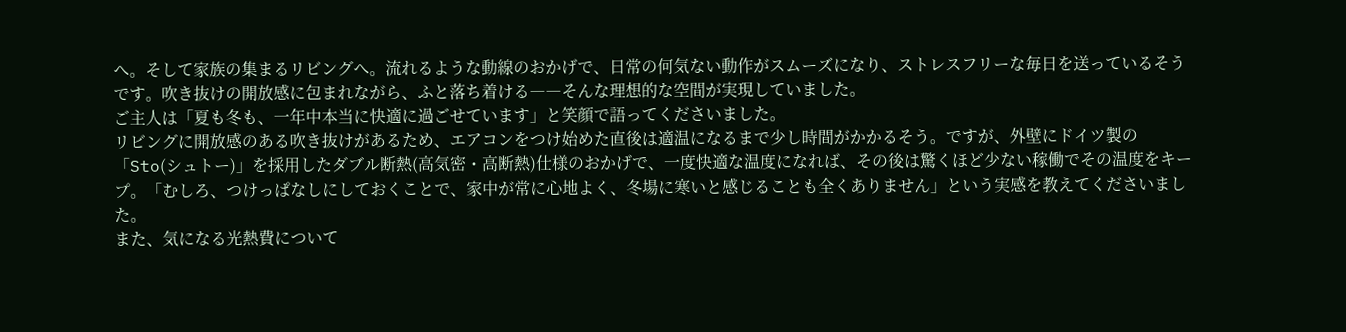へ。そして家族の集まるリビングへ。流れるような動線のおかげで、日常の何気ない動作がスムーズになり、ストレスフリーな毎日を送っているそうです。吹き抜けの開放感に包まれながら、ふと落ち着ける――そんな理想的な空間が実現していました。
ご主人は「夏も冬も、一年中本当に快適に過ごせています」と笑顔で語ってくださいました。
リビングに開放感のある吹き抜けがあるため、エアコンをつけ始めた直後は適温になるまで少し時間がかかるそう。ですが、外壁にドイツ製の「Sto(シュトー)」を採用したダブル断熱(高気密・高断熱)仕様のおかげで、一度快適な温度になれば、その後は驚くほど少ない稼働でその温度をキープ。「むしろ、つけっぱなしにしておくことで、家中が常に心地よく、冬場に寒いと感じることも全くありません」という実感を教えてくださいました。
また、気になる光熱費について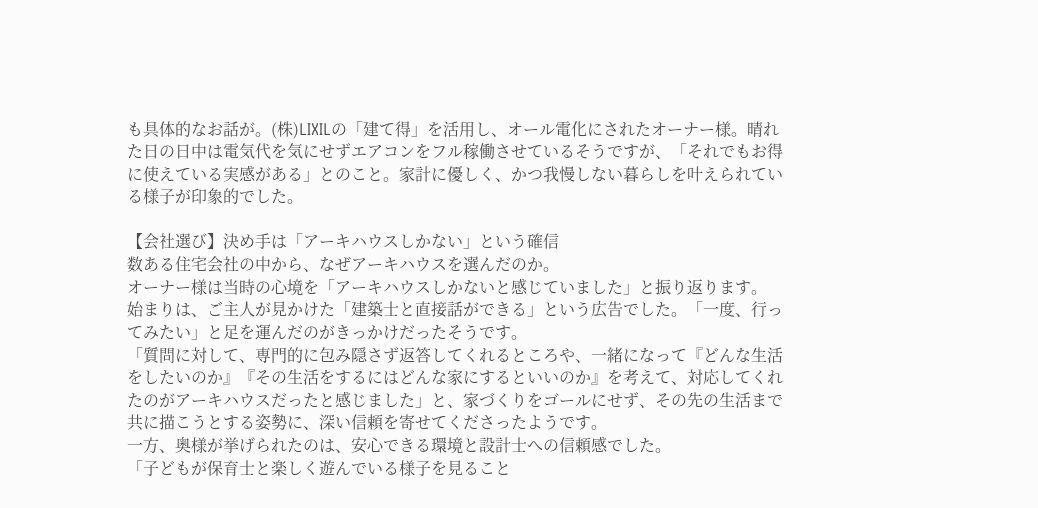も具体的なお話が。(株)LIXILの「建て得」を活用し、オール電化にされたオーナー様。晴れた日の日中は電気代を気にせずエアコンをフル稼働させているそうですが、「それでもお得に使えている実感がある」とのこと。家計に優しく、かつ我慢しない暮らしを叶えられている様子が印象的でした。

【会社選び】決め手は「アーキハウスしかない」という確信
数ある住宅会社の中から、なぜアーキハウスを選んだのか。
オーナー様は当時の心境を「アーキハウスしかないと感じていました」と振り返ります。
始まりは、ご主人が見かけた「建築士と直接話ができる」という広告でした。「一度、行ってみたい」と足を運んだのがきっかけだったそうです。
「質問に対して、専門的に包み隠さず返答してくれるところや、一緒になって『どんな生活をしたいのか』『その生活をするにはどんな家にするといいのか』を考えて、対応してくれたのがアーキハウスだったと感じました」と、家づくりをゴールにせず、その先の生活まで共に描こうとする姿勢に、深い信頼を寄せてくださったようです。
一方、奥様が挙げられたのは、安心できる環境と設計士への信頼感でした。
「子どもが保育士と楽しく遊んでいる様子を見ること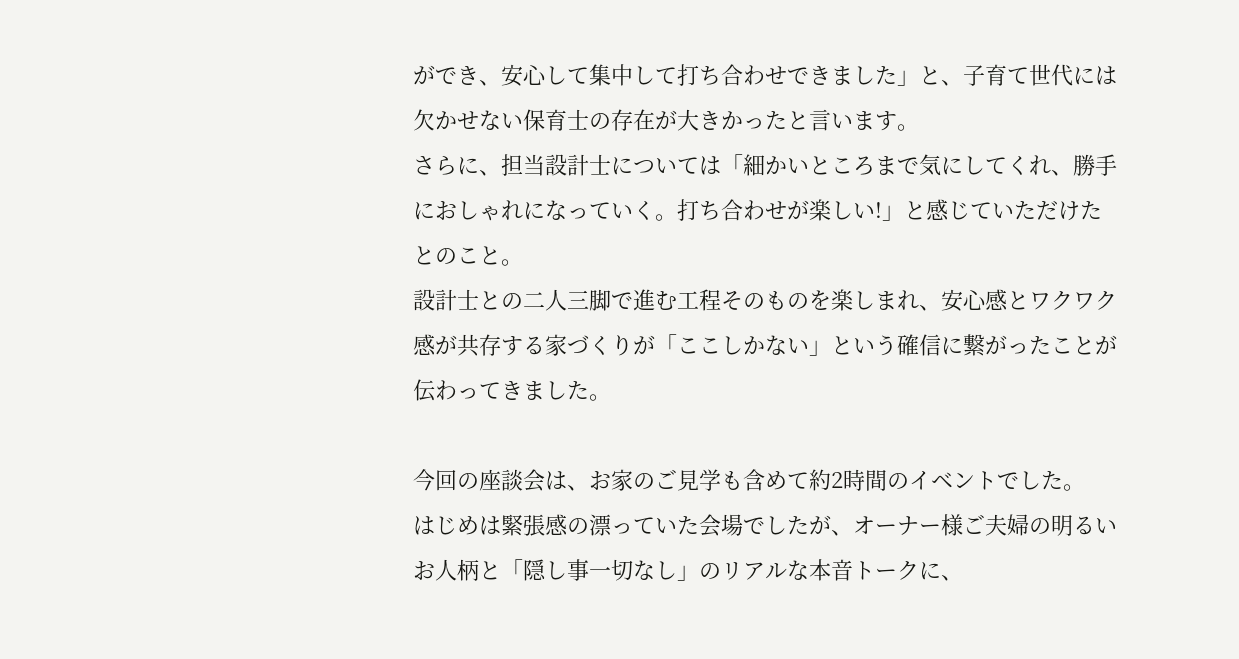ができ、安心して集中して打ち合わせできました」と、子育て世代には欠かせない保育士の存在が大きかったと言います。
さらに、担当設計士については「細かいところまで気にしてくれ、勝手におしゃれになっていく。打ち合わせが楽しい!」と感じていただけたとのこと。
設計士との二人三脚で進む工程そのものを楽しまれ、安心感とワクワク感が共存する家づくりが「ここしかない」という確信に繋がったことが伝わってきました。

今回の座談会は、お家のご見学も含めて約2時間のイベントでした。
はじめは緊張感の漂っていた会場でしたが、オーナー様ご夫婦の明るいお人柄と「隠し事一切なし」のリアルな本音トークに、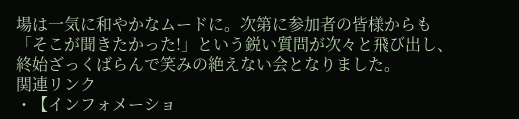場は一気に和やかなムードに。次第に参加者の皆様からも「そこが聞きたかった!」という鋭い質問が次々と飛び出し、終始ざっくばらんで笑みの絶えない会となりました。
関連リンク
・【インフォメーショ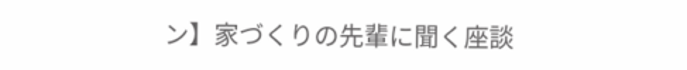ン】家づくりの先輩に聞く座談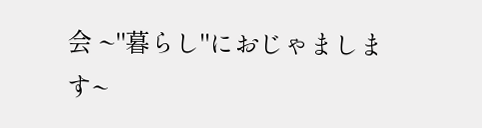会 ~"暮らし"におじゃまします~